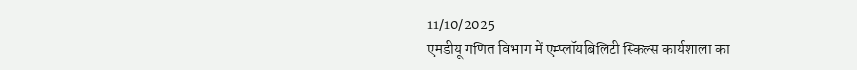11/10/2025
एमडीयू गणित विभाग में एम्प्लॉयबिलिटी स्किल्स कार्यशाला का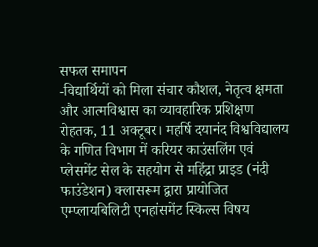सफल समापन
-विद्यार्थियों को मिला संचार कौशल, नेतृत्व क्षमता और आत्मविश्वास का व्यावहारिक प्रशिक्षण
रोहतक, 11 अक्टूबर। महर्षि दयानंद विश्वविद्यालय के गणित विभाग में करियर काउंसलिंग एवं प्लेसमेंट सेल के सहयोग से महिंद्रा प्राइड (नंदी फाउंडेशन) क्लासरूम द्वारा प्रायोजित एम्प्लायबिलिटी एनहांसमेंट स्किल्स विषय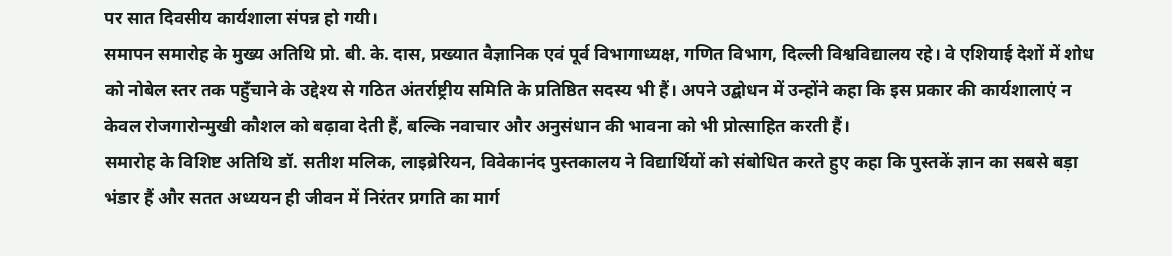पर सात दिवसीय कार्यशाला संपन्न हो गयी।
समापन समारोह के मुख्य अतिथि प्रो. बी. के. दास, प्रख्यात वैज्ञानिक एवं पूर्व विभागाध्यक्ष, गणित विभाग, दिल्ली विश्वविद्यालय रहे। वे एशियाई देशों में शोध को नोबेल स्तर तक पहुँचाने के उद्देश्य से गठित अंतर्राष्ट्रीय समिति के प्रतिष्ठित सदस्य भी हैं। अपने उद्बोधन में उन्होंने कहा कि इस प्रकार की कार्यशालाएं न केवल रोजगारोन्मुखी कौशल को बढ़ावा देती हैं, बल्कि नवाचार और अनुसंधान की भावना को भी प्रोत्साहित करती हैं।
समारोह के विशिष्ट अतिथि डॉ. सतीश मलिक, लाइब्रेरियन, विवेकानंद पुस्तकालय ने विद्यार्थियों को संबोधित करते हुए कहा कि पुस्तकें ज्ञान का सबसे बड़ा भंडार हैं और सतत अध्ययन ही जीवन में निरंतर प्रगति का मार्ग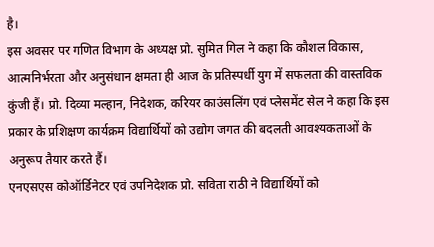है।
इस अवसर पर गणित विभाग के अध्यक्ष प्रो. सुमित गिल ने कहा कि कौशल विकास, आत्मनिर्भरता और अनुसंधान क्षमता ही आज के प्रतिस्पर्धी युग में सफलता की वास्तविक कुंजी हैं। प्रो. दिव्या मल्हान, निदेशक, करियर काउंसलिंग एवं प्लेसमेंट सेल ने कहा कि इस प्रकार के प्रशिक्षण कार्यक्रम विद्यार्थियों को उद्योग जगत की बदलती आवश्यकताओं के अनुरूप तैयार करते हैं।
एनएसएस कोऑर्डिनेटर एवं उपनिदेशक प्रो. सविता राठी ने विद्यार्थियों को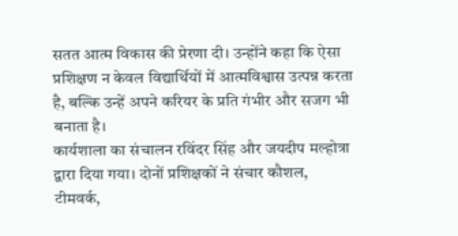सतत आत्म विकास की प्रेरणा दी। उन्होंने कहा कि ऐसा प्रशिक्षण न केवल विद्यार्थियों में आत्मविश्वास उत्पन्न करता है, बल्कि उन्हें अपने करियर के प्रति गंभीर और सजग भी बनाता है।
कार्यशाला का संचालन रविंदर सिंह और जयदीप मल्होत्रा द्वारा दिया गया। दोनों प्रशिक्षकों ने संचार कौशल, टीमवर्क,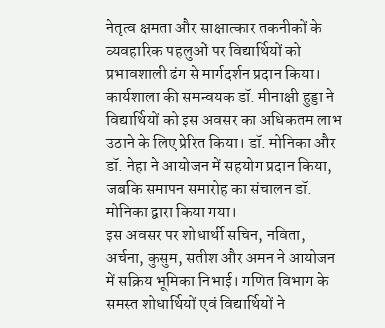नेतृत्व क्षमता और साक्षात्कार तकनीकों के व्यवहारिक पहलुओं पर विद्यार्थियों को प्रभावशाली ढंग से मार्गदर्शन प्रदान किया। कार्यशाला की समन्वयक डॉ. मीनाक्षी हुड्डा ने विद्यार्थियों को इस अवसर का अधिकतम लाभ उठाने के लिए प्रेरित किया। डॉ. मोनिका और डॉ. नेहा ने आयोजन में सहयोग प्रदान किया, जबकि समापन समारोह का संचालन डॉ. मोनिका द्वारा किया गया।
इस अवसर पर शोधार्थी सचिन, नविता, अर्चना, कुसुम, सतीश और अमन ने आयोजन में सक्रिय भूमिका निभाई। गणित विभाग के समस्त शोधार्थियों एवं विद्यार्थियों ने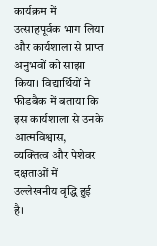कार्यक्रम में उत्साहपूर्वक भाग लिया और कार्यशाला से प्राप्त अनुभवों को साझा किया। विद्यार्थियों ने फीडबैक में बताया कि इस कार्यशाला से उनके आत्मविश्वास, व्यक्तित्व और पेशेवर दक्षताओं में उल्लेखनीय वृद्धि हुई है।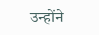उन्होंने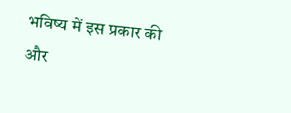भविष्य में इस प्रकार की और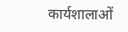कार्यशालाओं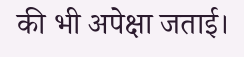की भी अपेक्षा जताई।